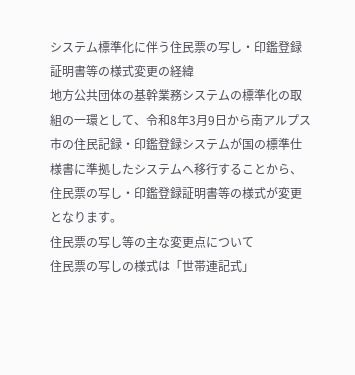システム標準化に伴う住民票の写し・印鑑登録証明書等の様式変更の経緯
地方公共団体の基幹業務システムの標準化の取組の一環として、令和8年3月9日から南アルプス市の住民記録・印鑑登録システムが国の標準仕様書に準拠したシステムへ移行することから、住民票の写し・印鑑登録証明書等の様式が変更となります。
住民票の写し等の主な変更点について
住民票の写しの様式は「世帯連記式」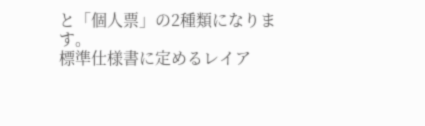と「個人票」の2種類になります。
標準仕様書に定めるレイア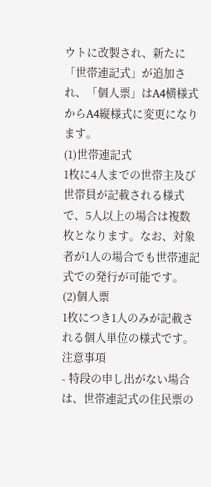ウトに改製され、新たに「世帯連記式」が追加され、「個人票」はA4横様式からA4縦様式に変更になります。
(1)世帯連記式
1枚に4人までの世帯主及び世帯員が記載される様式で、5人以上の場合は複数枚となります。なお、対象者が1人の場合でも世帯連記式での発行が可能です。
(2)個人票
1枚につき1人のみが記載される個人単位の様式です。
注意事項
- 特段の申し出がない場合は、世帯連記式の住民票の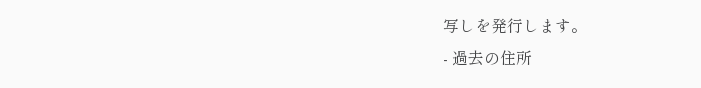写しを発行します。
- 過去の住所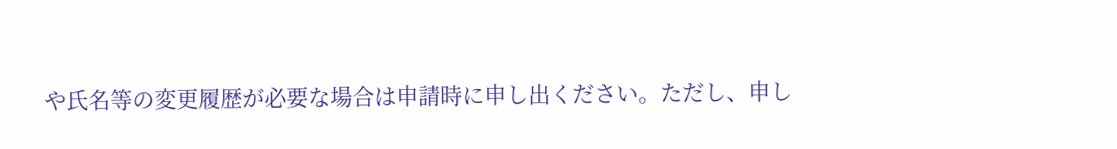や氏名等の変更履歴が必要な場合は申請時に申し出ください。ただし、申し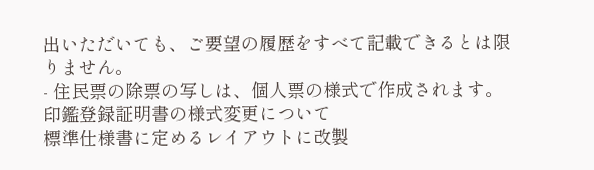出いただいても、ご要望の履歴をすべて記載できるとは限りません。
- 住民票の除票の写しは、個人票の様式で作成されます。
印鑑登録証明書の様式変更について
標準仕様書に定めるレイアウトに改製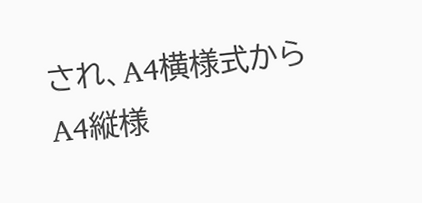され、A4横様式からA4縦様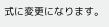式に変更になります。